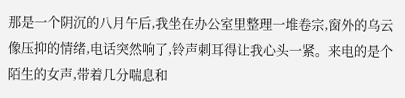那是一个阴沉的八月午后,我坐在办公室里整理一堆卷宗,窗外的乌云像压抑的情绪,电话突然响了,铃声刺耳得让我心头一紧。来电的是个陌生的女声,带着几分喘息和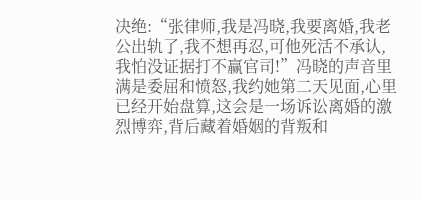决绝:“张律师,我是冯晓,我要离婚,我老公出轨了,我不想再忍,可他死活不承认,我怕没证据打不赢官司!”冯晓的声音里满是委屈和愤怒,我约她第二天见面,心里已经开始盘算,这会是一场诉讼离婚的激烈博弈,背后藏着婚姻的背叛和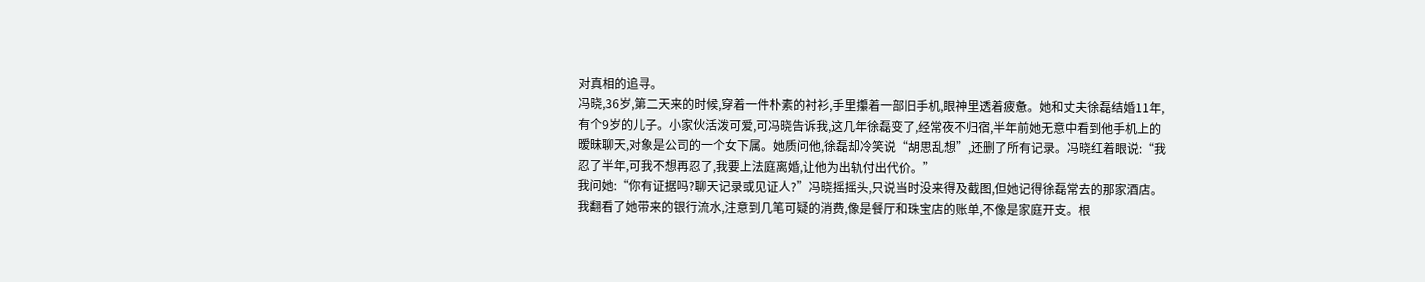对真相的追寻。
冯晓,36岁,第二天来的时候,穿着一件朴素的衬衫,手里攥着一部旧手机,眼神里透着疲惫。她和丈夫徐磊结婚11年,有个9岁的儿子。小家伙活泼可爱,可冯晓告诉我,这几年徐磊变了,经常夜不归宿,半年前她无意中看到他手机上的暧昧聊天,对象是公司的一个女下属。她质问他,徐磊却冷笑说“胡思乱想”,还删了所有记录。冯晓红着眼说:“我忍了半年,可我不想再忍了,我要上法庭离婚,让他为出轨付出代价。”
我问她:“你有证据吗?聊天记录或见证人?”冯晓摇摇头,只说当时没来得及截图,但她记得徐磊常去的那家酒店。我翻看了她带来的银行流水,注意到几笔可疑的消费,像是餐厅和珠宝店的账单,不像是家庭开支。根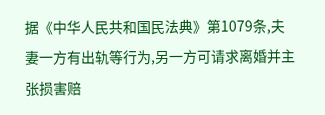据《中华人民共和国民法典》第1079条,夫妻一方有出轨等行为,另一方可请求离婚并主张损害赔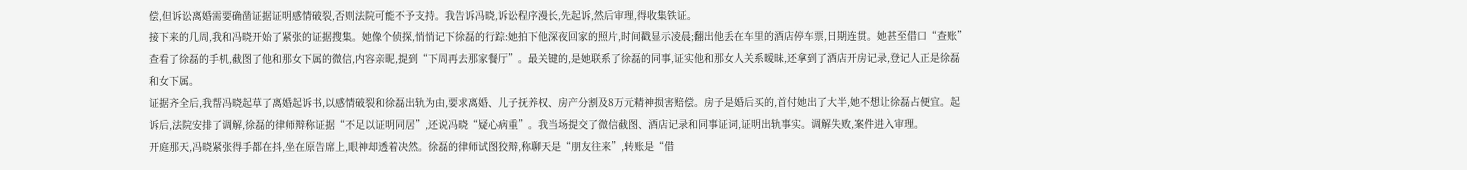偿,但诉讼离婚需要确凿证据证明感情破裂,否则法院可能不予支持。我告诉冯晓,诉讼程序漫长,先起诉,然后审理,得收集铁证。
接下来的几周,我和冯晓开始了紧张的证据搜集。她像个侦探,悄悄记下徐磊的行踪:她拍下他深夜回家的照片,时间戳显示凌晨;翻出他丢在车里的酒店停车票,日期连贯。她甚至借口“查账”查看了徐磊的手机,截图了他和那女下属的微信,内容亲昵,提到“下周再去那家餐厅”。最关键的,是她联系了徐磊的同事,证实他和那女人关系暧昧,还拿到了酒店开房记录,登记人正是徐磊和女下属。
证据齐全后,我帮冯晓起草了离婚起诉书,以感情破裂和徐磊出轨为由,要求离婚、儿子抚养权、房产分割及8万元精神损害赔偿。房子是婚后买的,首付她出了大半,她不想让徐磊占便宜。起诉后,法院安排了调解,徐磊的律师辩称证据“不足以证明同居”,还说冯晓“疑心病重”。我当场提交了微信截图、酒店记录和同事证词,证明出轨事实。调解失败,案件进入审理。
开庭那天,冯晓紧张得手都在抖,坐在原告席上,眼神却透着决然。徐磊的律师试图狡辩,称聊天是“朋友往来”,转账是“借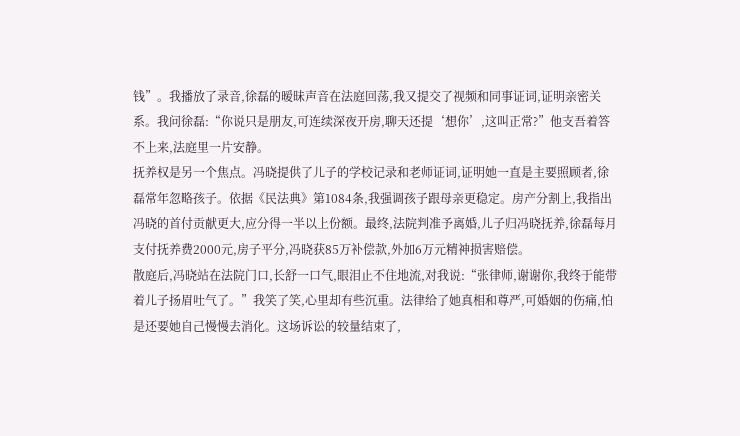钱”。我播放了录音,徐磊的暧昧声音在法庭回荡,我又提交了视频和同事证词,证明亲密关系。我问徐磊:“你说只是朋友,可连续深夜开房,聊天还提‘想你’,这叫正常?”他支吾着答不上来,法庭里一片安静。
抚养权是另一个焦点。冯晓提供了儿子的学校记录和老师证词,证明她一直是主要照顾者,徐磊常年忽略孩子。依据《民法典》第1084条,我强调孩子跟母亲更稳定。房产分割上,我指出冯晓的首付贡献更大,应分得一半以上份额。最终,法院判准予离婚,儿子归冯晓抚养,徐磊每月支付抚养费2000元,房子平分,冯晓获85万补偿款,外加6万元精神损害赔偿。
散庭后,冯晓站在法院门口,长舒一口气,眼泪止不住地流,对我说:“张律师,谢谢你,我终于能带着儿子扬眉吐气了。”我笑了笑,心里却有些沉重。法律给了她真相和尊严,可婚姻的伤痛,怕是还要她自己慢慢去消化。这场诉讼的较量结束了,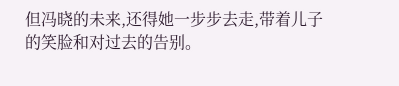但冯晓的未来,还得她一步步去走,带着儿子的笑脸和对过去的告别。